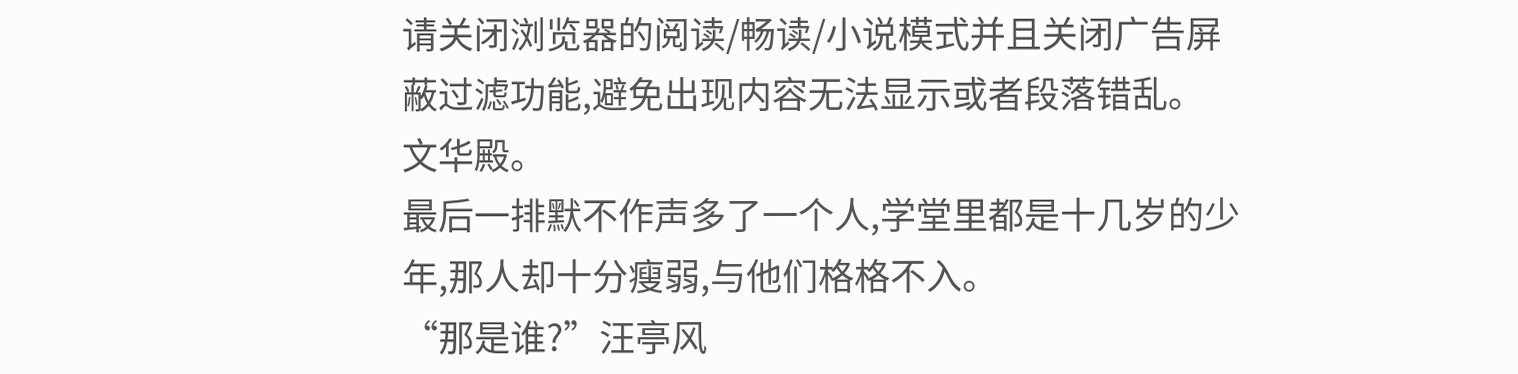请关闭浏览器的阅读/畅读/小说模式并且关闭广告屏蔽过滤功能,避免出现内容无法显示或者段落错乱。
文华殿。
最后一排默不作声多了一个人,学堂里都是十几岁的少年,那人却十分瘦弱,与他们格格不入。
“那是谁?”汪亭风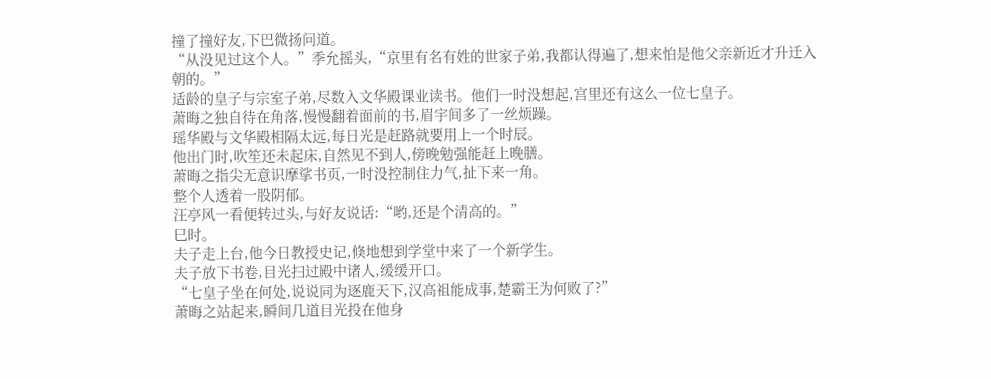撞了撞好友,下巴微扬问道。
“从没见过这个人。”季允摇头,“京里有名有姓的世家子弟,我都认得遍了,想来怕是他父亲新近才升迁入朝的。”
适龄的皇子与宗室子弟,尽数入文华殿课业读书。他们一时没想起,宫里还有这么一位七皇子。
萧晦之独自待在角落,慢慢翻着面前的书,眉宇间多了一丝烦躁。
瑶华殿与文华殿相隔太远,每日光是赶路就要用上一个时辰。
他出门时,吹笙还未起床,自然见不到人,傍晚勉强能赶上晚膳。
萧晦之指尖无意识摩挲书页,一时没控制住力气,扯下来一角。
整个人透着一股阴郁。
汪亭风一看便转过头,与好友说话:“哟,还是个清高的。”
巳时。
夫子走上台,他今日教授史记,倏地想到学堂中来了一个新学生。
夫子放下书卷,目光扫过殿中诸人,缓缓开口。
“七皇子坐在何处,说说同为逐鹿天下,汉高祖能成事,楚霸王为何败了?”
萧晦之站起来,瞬间几道目光投在他身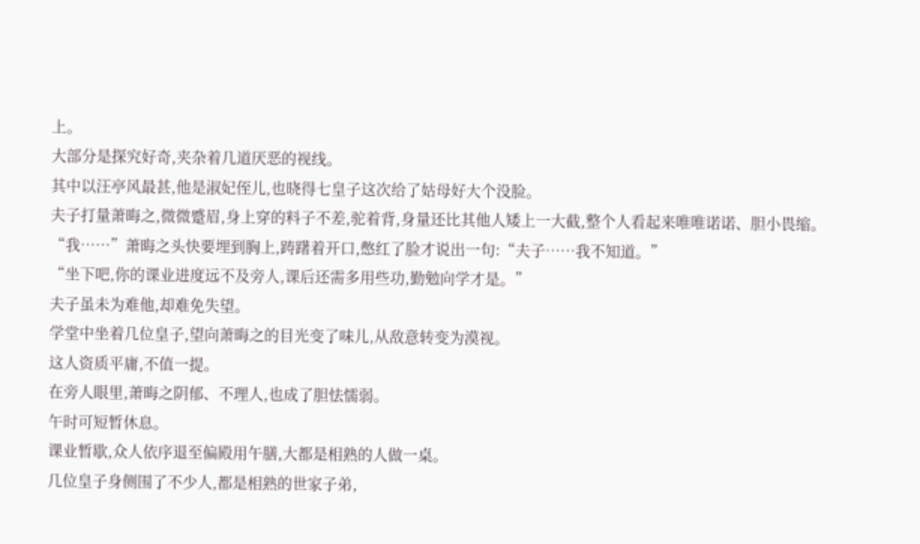上。
大部分是探究好奇,夹杂着几道厌恶的视线。
其中以汪亭风最甚,他是淑妃侄儿,也晓得七皇子这次给了姑母好大个没脸。
夫子打量萧晦之,微微蹙眉,身上穿的料子不差,驼着背,身量还比其他人矮上一大截,整个人看起来唯唯诺诺、胆小畏缩。
“我……”萧晦之头快要埋到胸上,踌躇着开口,憋红了脸才说出一句:“夫子……我不知道。”
“坐下吧,你的课业进度远不及旁人,课后还需多用些功,勤勉向学才是。”
夫子虽未为难他,却难免失望。
学堂中坐着几位皇子,望向萧晦之的目光变了味儿,从敌意转变为漠视。
这人资质平庸,不值一提。
在旁人眼里,萧晦之阴郁、不理人,也成了胆怯懦弱。
午时可短暂休息。
课业暂歇,众人依序退至偏殿用午膳,大都是相熟的人做一桌。
几位皇子身侧围了不少人,都是相熟的世家子弟,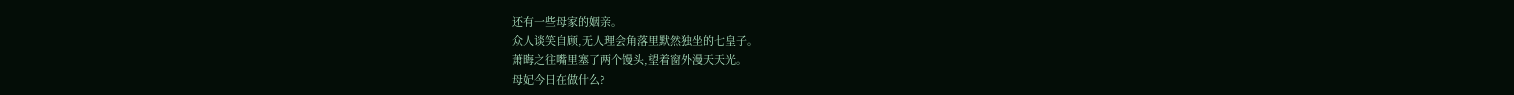还有一些母家的姻亲。
众人谈笑自顾,无人理会角落里默然独坐的七皇子。
萧晦之往嘴里塞了两个馒头,望着窗外漫天天光。
母妃今日在做什么?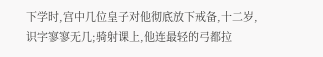下学时,宫中几位皇子对他彻底放下戒备,十二岁,识字寥寥无几;骑射课上,他连最轻的弓都拉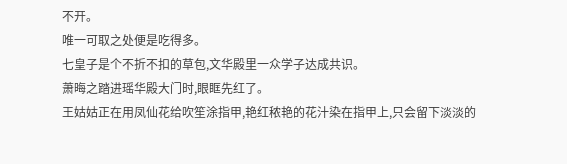不开。
唯一可取之处便是吃得多。
七皇子是个不折不扣的草包,文华殿里一众学子达成共识。
萧晦之踏进瑶华殿大门时,眼眶先红了。
王姑姑正在用凤仙花给吹笙涂指甲,艳红秾艳的花汁染在指甲上,只会留下淡淡的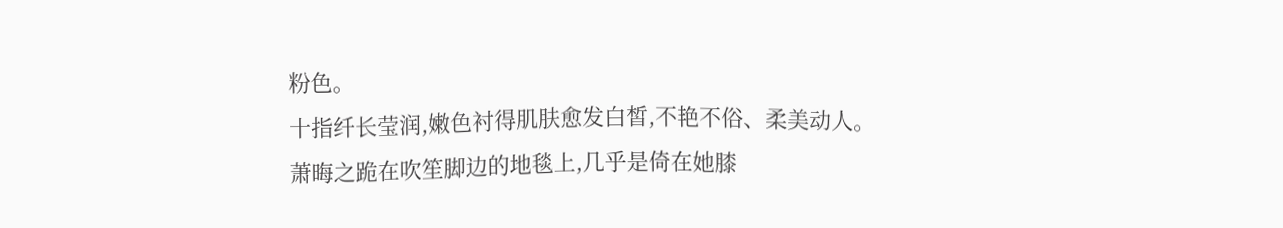粉色。
十指纤长莹润,嫩色衬得肌肤愈发白皙,不艳不俗、柔美动人。
萧晦之跪在吹笙脚边的地毯上,几乎是倚在她膝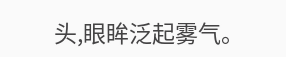头,眼眸泛起雾气。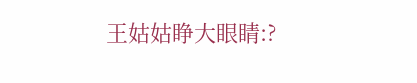王姑姑睁大眼睛:?